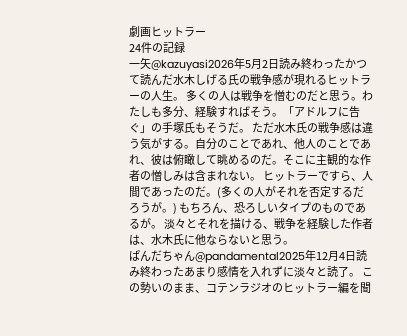劇画ヒットラー
24件の記録
一矢@kazuyasi2026年5月2日読み終わったかつて読んだ水木しげる氏の戦争感が現れるヒットラーの人生。 多くの人は戦争を憎むのだと思う。わたしも多分、経験すればそう。「アドルフに告ぐ」の手塚氏もそうだ。 ただ水木氏の戦争感は違う気がする。自分のことであれ、他人のことであれ、彼は俯瞰して眺めるのだ。そこに主観的な作者の憎しみは含まれない。 ヒットラーですら、人間であったのだ。(多くの人がそれを否定するだろうが。) もちろん、恐ろしいタイプのものであるが。 淡々とそれを描ける、戦争を経験した作者は、水木氏に他ならないと思う。
ぱんだちゃん@pandamental2025年12月4日読み終わったあまり感情を入れずに淡々と読了。 この勢いのまま、コテンラジオのヒットラー編を聞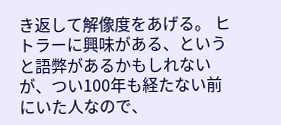き返して解像度をあげる。 ヒトラーに興味がある、というと語弊があるかもしれないが、つい100年も経たない前にいた人なので、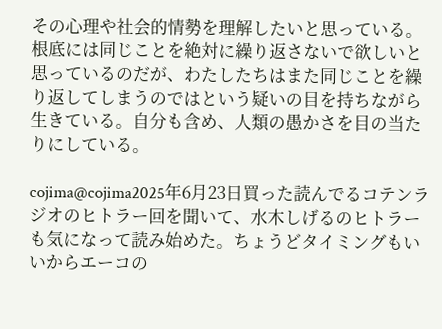その心理や社会的情勢を理解したいと思っている。 根底には同じことを絶対に繰り返さないで欲しいと思っているのだが、わたしたちはまた同じことを繰り返してしまうのではという疑いの目を持ちながら生きている。自分も含め、人類の愚かさを目の当たりにしている。

cojima@cojima2025年6月23日買った読んでるコテンラジオのヒトラー回を聞いて、水木しげるのヒトラーも気になって読み始めた。ちょうどタイミングもいいからエーコの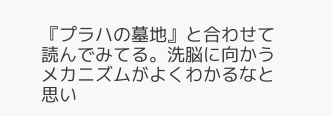『プラハの墓地』と合わせて読んでみてる。洗脳に向かうメカニズムがよくわかるなと思い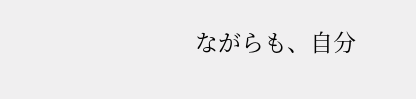ながらも、自分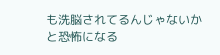も洗脳されてるんじゃないかと恐怖になる